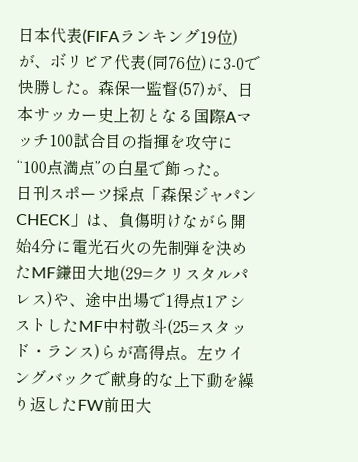日本代表(FIFAランキング19位)が、ボリビア代表(同76位)に3-0で快勝した。森保一監督(57)が、日本サッカー史上初となる国際Aマッチ100試合目の指揮を攻守に“100点満点”の白星で飾った。
日刊スポーツ採点「森保ジャパンCHECK」は、負傷明けながら開始4分に電光石火の先制弾を決めたMF鎌田大地(29=クリスタルパレス)や、途中出場で1得点1アシストしたMF中村敬斗(25=スタッド・ランス)らが高得点。左ウイングバックで献身的な上下動を繰り返したFW前田大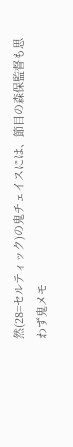然(28=セルティック)の鬼チェイスには、節目の森保監督も思わず鬼メモ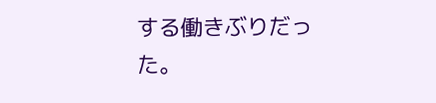する働きぶりだった。